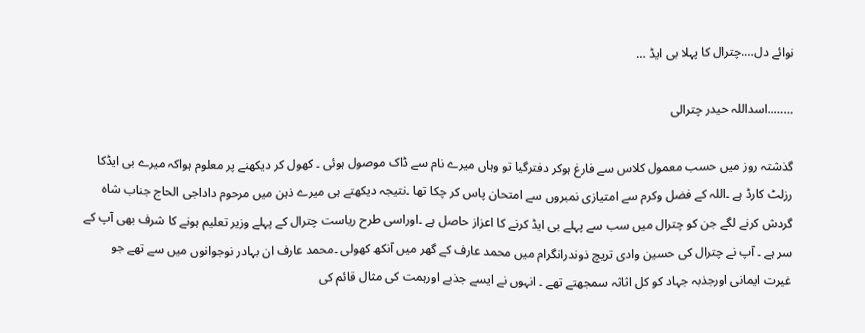نوائے دل….چترال کا پہلا بی ایڈ …

……..اسداللہ حیدر چترالی

گذشتہ روز میں حسب معمول کلاس سے فارغ ہوکر دفترگیا تو وہاں میرے نام سے ڈاک موصول ہوئی ۔ کھول کر دیکھنے پر معلوم ہواکہ میرے بی ایڈکا رزلٹ کارڈ ہے ۔اللہ کے فضل وکرم سے امتیازی نمبروں سے امتحان پاس کر چکا تھا ۔نتیجہ دیکھتے ہی میرے ذہن میں مرحوم داداجی الحاج جناب شاہ گردش کرنے لگے جن کو چترال میں سب سے پہلے بی ایڈ کرنے کا اعزاز حاصل ہے ۔اوراسی طرح ریاست چترال کے پہلے وزیر تعلیم ہونے کا شرف بھی آپ کے سر ہے ۔ آپ نے چترال کی حسین وادی تریچ ذوندرانگرام میں محمد عارف کے گھر میں آنکھ کھولی ۔محمد عارف ان بہادر نوجوانوں میں سے تھے جو غیرت ایمانی اورجذبہ جہاد کو کل اثاثہ سمجھتے تھے ۔ انہوں نے ایسے جذبے اورہمت کی مثال قائم کی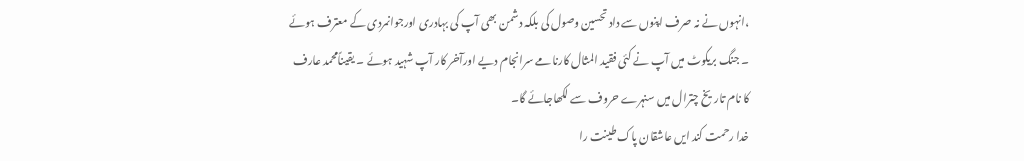،انہوں نے نہ صرف اپنوں سے داد تحسین وصول کی بلکہ دشمن بھی آپ کی بہادری اورجوانمردی کے معترف ہوئے ۔ جنگ بریکوٹ میں آپ نے کئی فقید المثال کارنامے سرانجام دیے اورآخر کار آپ شہید ہوئے ۔ یقیناًمحمد عارف کا نام تاریخ چترال میں سنہرے حروف سے لکھاجائے گا۔
خدا رحمت کند ایں عاشقان پاک طینت را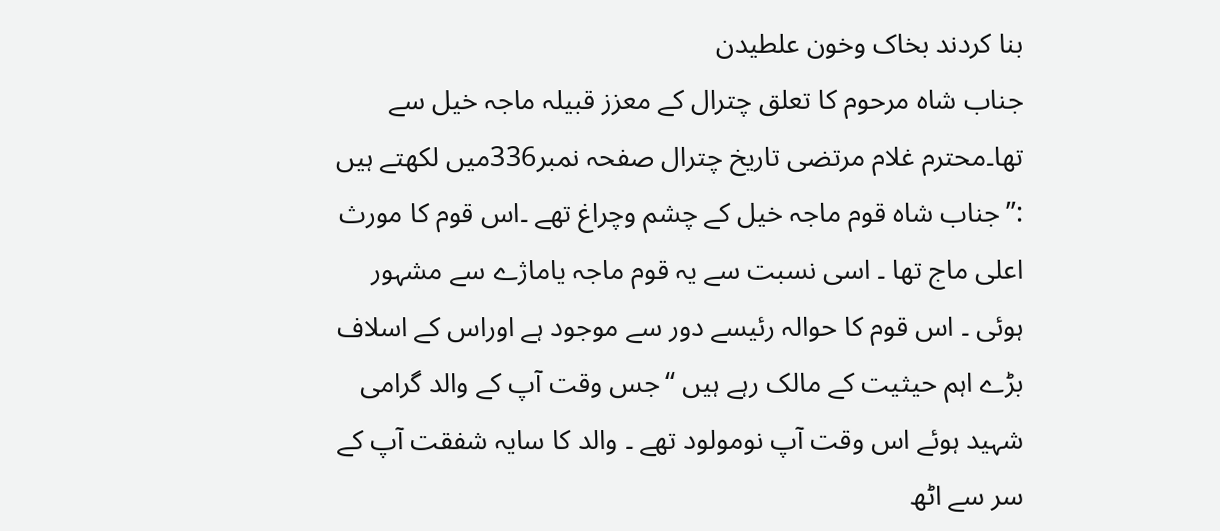بنا کردند بخاک وخون علطیدن
جناب شاہ مرحوم کا تعلق چترال کے معزز قبیلہ ماجہ خیل سے تھا۔محترم غلام مرتضی تاریخ چترال صفحہ نمبر336میں لکھتے ہیں :’’جناب شاہ قوم ماجہ خیل کے چشم وچراغ تھے ۔اس قوم کا مورث اعلی ماج تھا ۔ اسی نسبت سے یہ قوم ماجہ یاماژے سے مشہور ہوئی ۔ اس قوم کا حوالہ رئیسے دور سے موجود ہے اوراس کے اسلاف بڑے اہم حیثیت کے مالک رہے ہیں ‘‘جس وقت آپ کے والد گرامی شہید ہوئے اس وقت آپ نومولود تھے ۔ والد کا سایہ شفقت آپ کے سر سے اٹھ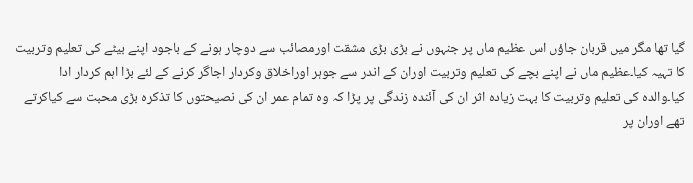گیا تھا مگر میں قربان جاؤں اس عظیم ماں پر جنہوں نے بڑی بڑی مشقت اورمصائب سے دوچار ہونے کے باجود اپنے بیٹے کی تعلیم وتربیت کا تہیہ کیا۔عظیم ماں نے اپنے بچے کی تعلیم وتربیت اوران کے اندر سے جوہر اوراخلاق وکردار اجاگر کرنے کے لئے بڑا اہم کردار ادا کیا۔والدہ کی تعلیم وتربیت کا بہت زیادہ اثر ان کی آئندہ زندگی پر پڑا کہ وہ تمام عمر ان کی نصیحتوں کا تذکرہ بڑی محبت سے کیاکرتے تھے اوران پر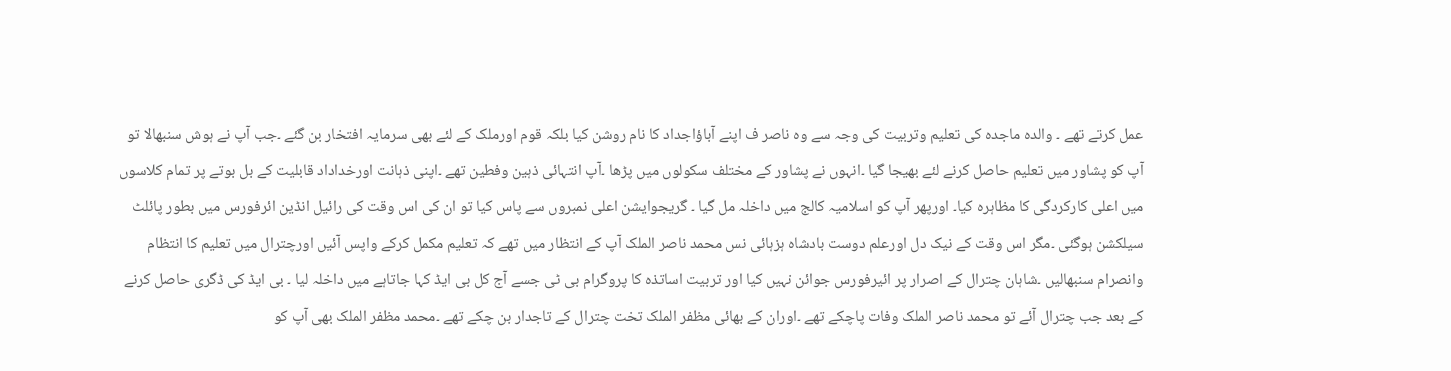عمل کرتے تھے ۔ والدہ ماجدہ کی تعلیم وتربیت کی وجہ سے وہ ناصر ف اپنے آباؤاجداد کا نام روشن کیا بلکہ قوم اورملک کے لئے بھی سرمایہ افتخار بن گئے ۔جب آپ نے ہوش سنبھالا تو آپ کو پشاور میں تعلیم حاصل کرنے لئے بھیجا گیا ۔انہوں نے پشاور کے مختلف سکولوں میں پڑھا ۔آپ انتہائی ذہین وفطین تھے ۔اپنی ذہانت اورخداداد قابلیت کے بل بوتے پر تمام کلاسوں میں اعلی کارکردگی کا مظاہرہ کیا۔ اورپھر آپ کو اسلامیہ کالج میں داخلہ مل گیا ۔ گریجوایشن اعلی نمبروں سے پاس کیا تو ان کی اس وقت کی رائیل انڈین ائرفورس میں بطور پائلٹ سیلکشن ہوگئی ۔مگر اس وقت کے نیک دل اورعلم دوست بادشاہ ہزہائی نس محمد ناصر الملک آپ کے انتظار میں تھے کہ تعلیم مکمل کرکے واپس آئیں اورچترال میں تعلیم کا انتظام وانصرام سنبھالیں ۔شاہان چترال کے اصرار پر ائیرفورس جوائن نہیں کیا اور تربیت اساتذہ کا پروگرام بی ٹی جسے آج کل بی ایڈ کہا جاتاہے میں داخلہ لیا ۔ بی ایڈ کی ڈگری حاصل کرنے کے بعد جب چترال آئے تو محمد ناصر الملک وفات پاچکے تھے ۔اوران کے بھائی مظفر الملک تخت چترال کے تاجدار بن چکے تھے ۔محمد مظفر الملک بھی آپ کو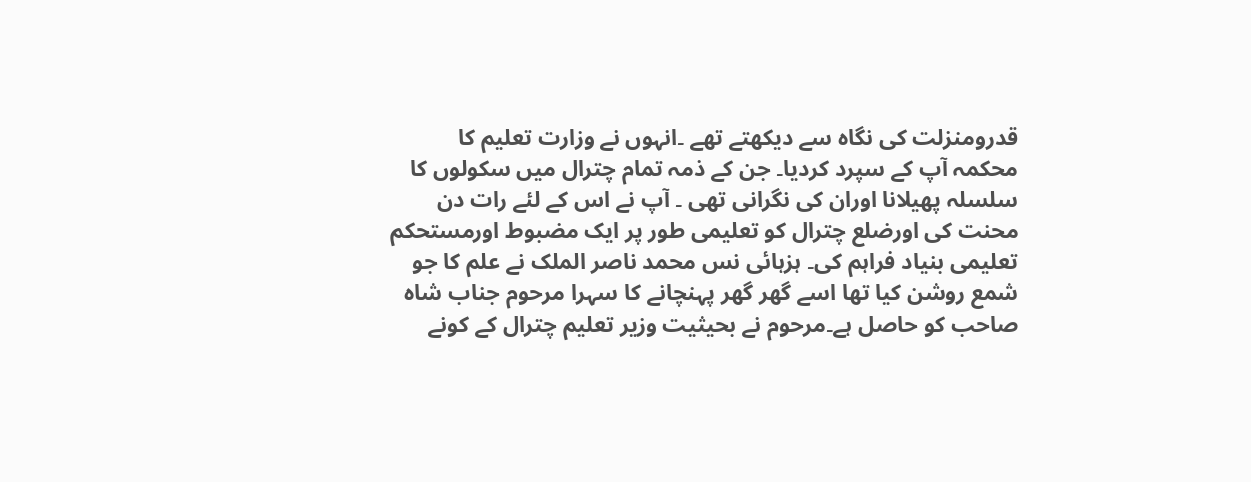قدرومنزلت کی نگاہ سے دیکھتے تھے ۔انہوں نے وزارت تعلیم کا محکمہ آپ کے سپرد کردیا۔ جن کے ذمہ تمام چترال میں سکولوں کا سلسلہ پھیلانا اوران کی نگرانی تھی ۔ آپ نے اس کے لئے رات دن محنت کی اورضلع چترال کو تعلیمی طور پر ایک مضبوط اورمستحکم تعلیمی بنیاد فراہم کی۔ ہزہائی نس محمد ناصر الملک نے علم کا جو شمع روشن کیا تھا اسے گھر گھر پہنچانے کا سہرا مرحوم جناب شاہ صاحب کو حاصل ہے۔مرحوم نے بحیثیت وزیر تعلیم چترال کے کونے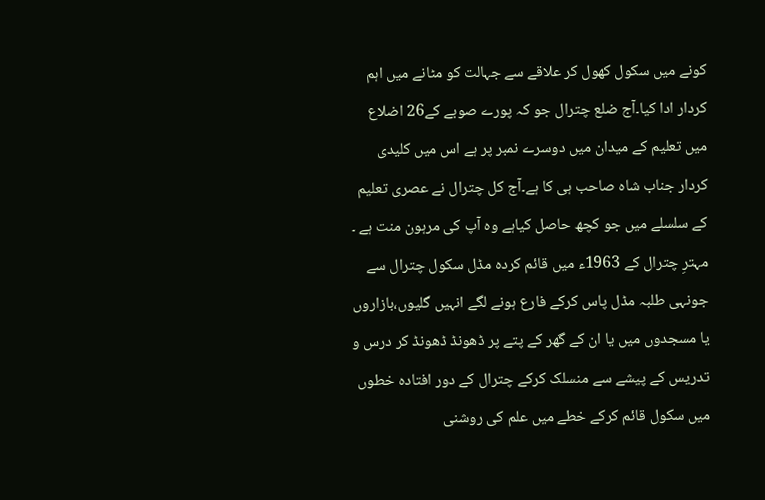کونے میں سکول کھول کر علاقے سے جہالت کو مٹانے میں اہم کردار ادا کیا۔آج ضلع چترال جو کہ پورے صوبے کے26 اضلاع میں تعلیم کے میدان میں دوسرے نمبر پر ہے اس میں کلیدی کردار جناب شاہ صاحب ہی کا ہے۔آج کل چترال نے عصری تعلیم کے سلسلے میں جو کچھ حاصل کیاہے وہ آپ کی مرہون منت ہے ۔ مہترِ چترال کے 1963ء میں قائم کردہ مڈل سکول چترال سے جونہی طلبہ مڈل پاس کرکے فارع ہونے لگے انہیں گلیوں،بازاروں یا مسجدوں میں یا ان کے گھر کے پتے پر ڈھونڈ ڈھونڈ کر درس و تدریس کے پیشے سے منسلک کرکے چترال کے دور افتادہ خطوں میں سکول قائم کرکے خطے میں علم کی روشنی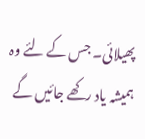پھیلائی۔ جس کے لئے وہ ہمیشہ یاد رکھے جائیں گے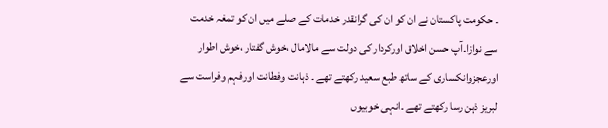۔ حکومت پاکستان نے ان کو ان کی گرانقدر خدمات کے صلے میں ان کو تمغہ خدمت سے نوازا۔آپ حسن اخلاق اورکردار کی دولت سے مالامال ،خوش گفتار ،خوش اطوار اورعجزوانکساری کے ساتھ طبع سعید رکھتے تھے ۔ ذہانت وفطانت اورفہم وفراست سے لبریز ذہن رسا رکھتے تھے ۔انہی خوبیوں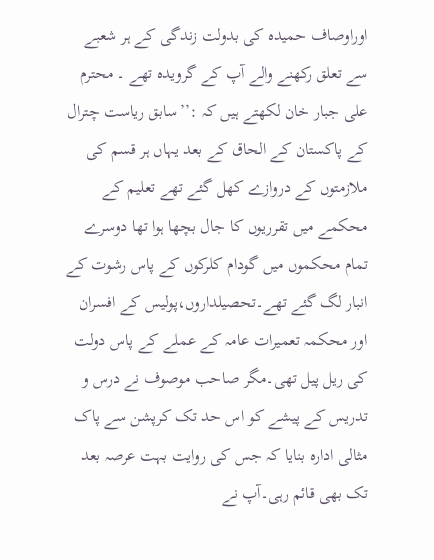اوراوصاف حمیدہ کی بدولت زندگی کے ہر شعبے سے تعلق رکھنے والے آپ کے گرویدہ تھے ۔ محترم علی جبار خان لکھتے ہیں کہ :’’سابق ریاست چترال کے پاکستان کے الحاق کے بعد یہاں ہر قسم کی ملازمتوں کے دروازے کھل گئے تھے تعلیم کے محکمے میں تقرریوں کا جال بچھا ہوا تھا دوسرے تمام محکموں میں گودام کلرکوں کے پاس رشوت کے انبار لگ گئے تھے۔تحصیلداروں،پولیس کے افسران اور محکمہ تعمیرات عامہ کے عملے کے پاس دولت کی ریل پیل تھی۔مگر صاحب موصوف نے درس و تدریس کے پیشے کو اس حد تک کرپشن سے پاک مثالی ادارہ بنایا کہ جس کی روایت بہت عرصہ بعد تک بھی قائم رہی۔آپ نے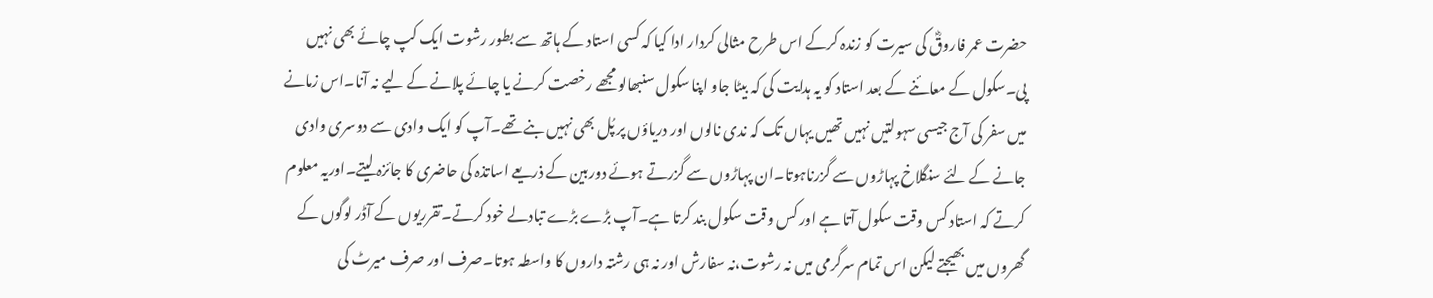حضرت عمر فاروقؓ کی سیرت کو زندہ کرکے اس طرح مثالی کردار ادا کیا کہ کسی استاد کے ہاتھ سے بطور رشوت ایک کپ چائے بھی نہیں پی۔سکول کے معائنے کے بعد استاد کو یہ ہدایت کی کہ بیٹا جاو اپنا سکول سنبھالو مجھے رخصت کرنے یا چائے پلانے کے لیے نہ آنا۔اس زمانے میں سفر کی آج جیسی سہولتیں نہیں تھیں یہاں تک کہ ندی نالوں اور دریاؤں پر پُل بھی نہیں بنے تھے۔آپ کو ایک وادی سے دوسری وادی جانے کے لئے سنگلاخ پہاڑوں سے گزرناہوتا۔ان پہاڑوں سے گزرتے ہوئے دوربین کے ذریعے اساتذہ کی حاضری کا جائزہ لیتے۔اوریہ معلوم کرتے کہ استاد کس وقت سکول آتا ہے اور کس وقت سکول بند کرتا ہے۔آپ بڑے بڑے تبادلے خود کرتے۔تقرریوں کے آڈر لوگوں کے گھروں میں بھیجتے لیکن اس تمام سرگرمی میں نہ رشوت،نہ سفارش اور نہ ہی رشتہ داروں کا واسطہ ہوتا۔صرف اور صرف میرٹ کی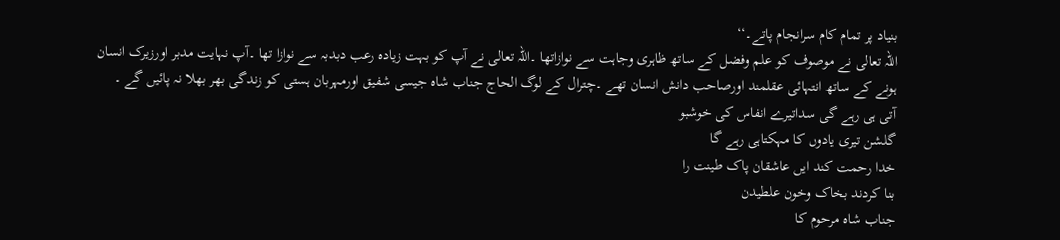بنیاد پر تمام کام سرانجام پاتے۔‘‘
اللہ تعالی نے موصوف کو علم وفضل کے ساتھ ظاہری وجاہت سے نوازاتھا ۔اللہ تعالی نے آپ کو بہت زیادہ رعب دبدبہ سے نوازا تھا ۔آپ نہایت مدبر اورزیرک انسان ہونے کے ساتھ انتہائی عقلمند اورصاحب دانش انسان تھے ۔چترال کے لوگ الحاج جناب شاہ جیسی شفیق اورمہربان ہستی کو زندگی بھر بھلا نہ پائیں گے ۔
آتی ہی رہے گی سداتیرے انفاس کی خوشبو
گلشن تیری یادوں کا مہکتاہی رہے گا
خدا رحمت کند ایں عاشقان پاک طینت را
بنا کردند بخاک وخون علطیدن
جناب شاہ مرحوم کا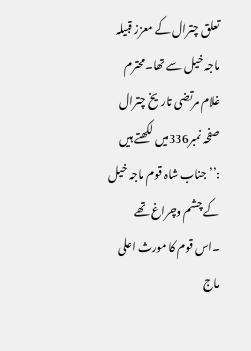تعلق چترال کے معزز قبیلہ ماجہ خیل سے تھا۔محترم غلام مرتضی تاریخ چترال صفحہ نمبر336میں لکھتے ہیں :’’جناب شاہ قوم ماجہ خیل کے چشم وچراغ تھے ۔اس قوم کا مورث اعلی ماج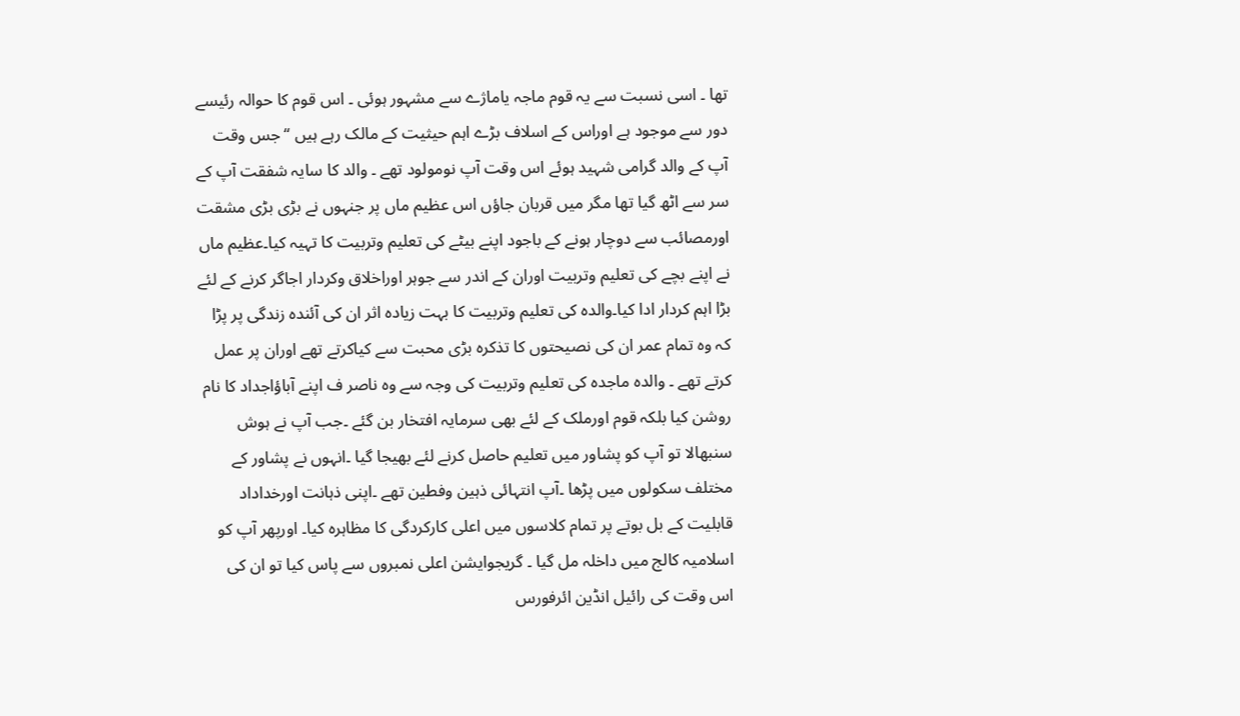تھا ۔ اسی نسبت سے یہ قوم ماجہ یاماژے سے مشہور ہوئی ۔ اس قوم کا حوالہ رئیسے دور سے موجود ہے اوراس کے اسلاف بڑے اہم حیثیت کے مالک رہے ہیں ‘‘جس وقت آپ کے والد گرامی شہید ہوئے اس وقت آپ نومولود تھے ۔ والد کا سایہ شفقت آپ کے سر سے اٹھ گیا تھا مگر میں قربان جاؤں اس عظیم ماں پر جنہوں نے بڑی بڑی مشقت اورمصائب سے دوچار ہونے کے باجود اپنے بیٹے کی تعلیم وتربیت کا تہیہ کیا۔عظیم ماں نے اپنے بچے کی تعلیم وتربیت اوران کے اندر سے جوہر اوراخلاق وکردار اجاگر کرنے کے لئے بڑا اہم کردار ادا کیا۔والدہ کی تعلیم وتربیت کا بہت زیادہ اثر ان کی آئندہ زندگی پر پڑا کہ وہ تمام عمر ان کی نصیحتوں کا تذکرہ بڑی محبت سے کیاکرتے تھے اوران پر عمل کرتے تھے ۔ والدہ ماجدہ کی تعلیم وتربیت کی وجہ سے وہ ناصر ف اپنے آباؤاجداد کا نام روشن کیا بلکہ قوم اورملک کے لئے بھی سرمایہ افتخار بن گئے ۔جب آپ نے ہوش سنبھالا تو آپ کو پشاور میں تعلیم حاصل کرنے لئے بھیجا گیا ۔انہوں نے پشاور کے مختلف سکولوں میں پڑھا ۔آپ انتہائی ذہین وفطین تھے ۔اپنی ذہانت اورخداداد قابلیت کے بل بوتے پر تمام کلاسوں میں اعلی کارکردگی کا مظاہرہ کیا۔ اورپھر آپ کو اسلامیہ کالج میں داخلہ مل گیا ۔ گریجوایشن اعلی نمبروں سے پاس کیا تو ان کی اس وقت کی رائیل انڈین ائرفورس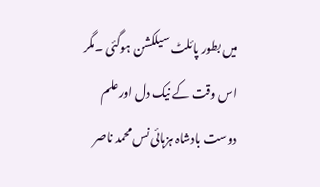میں بطور پائلٹ سیلکشن ہوگئی ۔مگر اس وقت کے نیک دل اورعلم دوست بادشاہ ہزہائی نس محمد ناصر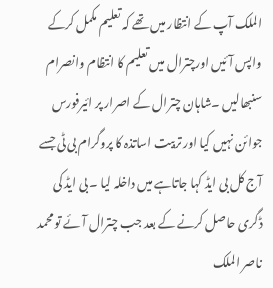الملک آپ کے انتظار میں تھے کہ تعلیم مکمل کرکے واپس آئیں اورچترال میں تعلیم کا انتظام وانصرام سنبھالیں ۔شاہان چترال کے اصرار پر ائیرفورس جوائن نہیں کیا اور تربیت اساتذہ کا پروگرام بی ٹی جسے آج کل بی ایڈ کہا جاتاہے میں داخلہ لیا ۔ بی ایڈ کی ڈگری حاصل کرنے کے بعد جب چترال آئے تو محمد ناصر الملک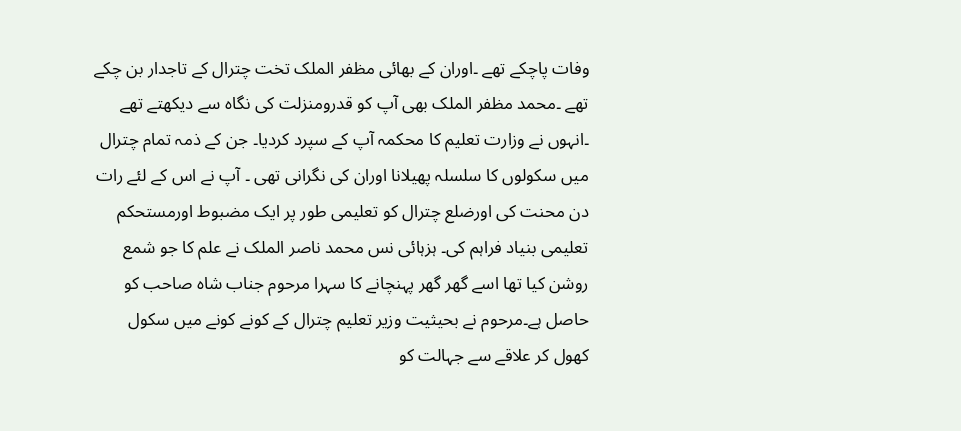وفات پاچکے تھے ۔اوران کے بھائی مظفر الملک تخت چترال کے تاجدار بن چکے تھے ۔محمد مظفر الملک بھی آپ کو قدرومنزلت کی نگاہ سے دیکھتے تھے ۔انہوں نے وزارت تعلیم کا محکمہ آپ کے سپرد کردیا۔ جن کے ذمہ تمام چترال میں سکولوں کا سلسلہ پھیلانا اوران کی نگرانی تھی ۔ آپ نے اس کے لئے رات دن محنت کی اورضلع چترال کو تعلیمی طور پر ایک مضبوط اورمستحکم تعلیمی بنیاد فراہم کی۔ ہزہائی نس محمد ناصر الملک نے علم کا جو شمع روشن کیا تھا اسے گھر گھر پہنچانے کا سہرا مرحوم جناب شاہ صاحب کو حاصل ہے۔مرحوم نے بحیثیت وزیر تعلیم چترال کے کونے کونے میں سکول کھول کر علاقے سے جہالت کو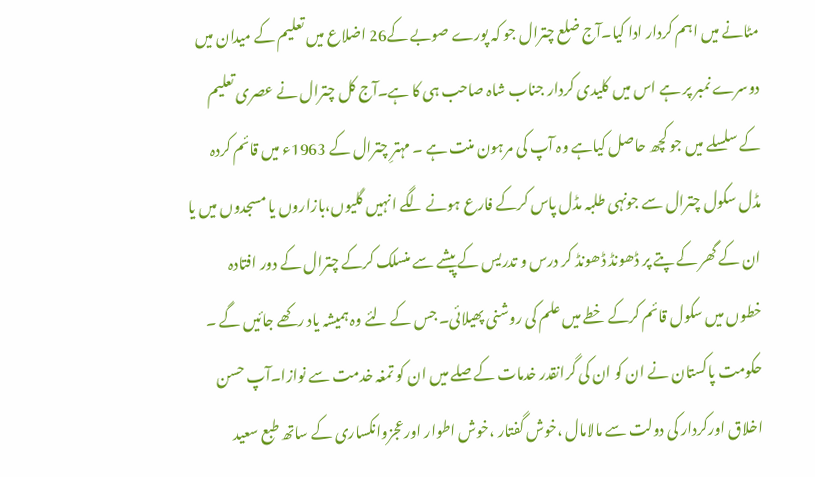مٹانے میں اہم کردار ادا کیا۔آج ضلع چترال جو کہ پورے صوبے کے26 اضلاع میں تعلیم کے میدان میں دوسرے نمبر پر ہے اس میں کلیدی کردار جناب شاہ صاحب ہی کا ہے۔آج کل چترال نے عصری تعلیم کے سلسلے میں جو کچھ حاصل کیاہے وہ آپ کی مرہون منت ہے ۔ مہترِ چترال کے 1963ء میں قائم کردہ مڈل سکول چترال سے جونہی طلبہ مڈل پاس کرکے فارع ہونے لگے انہیں گلیوں،بازاروں یا مسجدوں میں یا ان کے گھر کے پتے پر ڈھونڈ ڈھونڈ کر درس و تدریس کے پیشے سے منسلک کرکے چترال کے دور افتادہ خطوں میں سکول قائم کرکے خطے میں علم کی روشنی پھیلائی۔ جس کے لئے وہ ہمیشہ یاد رکھے جائیں گے ۔ حکومت پاکستان نے ان کو ان کی گرانقدر خدمات کے صلے میں ان کو تمغہ خدمت سے نوازا۔آپ حسن اخلاق اورکردار کی دولت سے مالامال ،خوش گفتار ،خوش اطوار اورعجزوانکساری کے ساتھ طبع سعید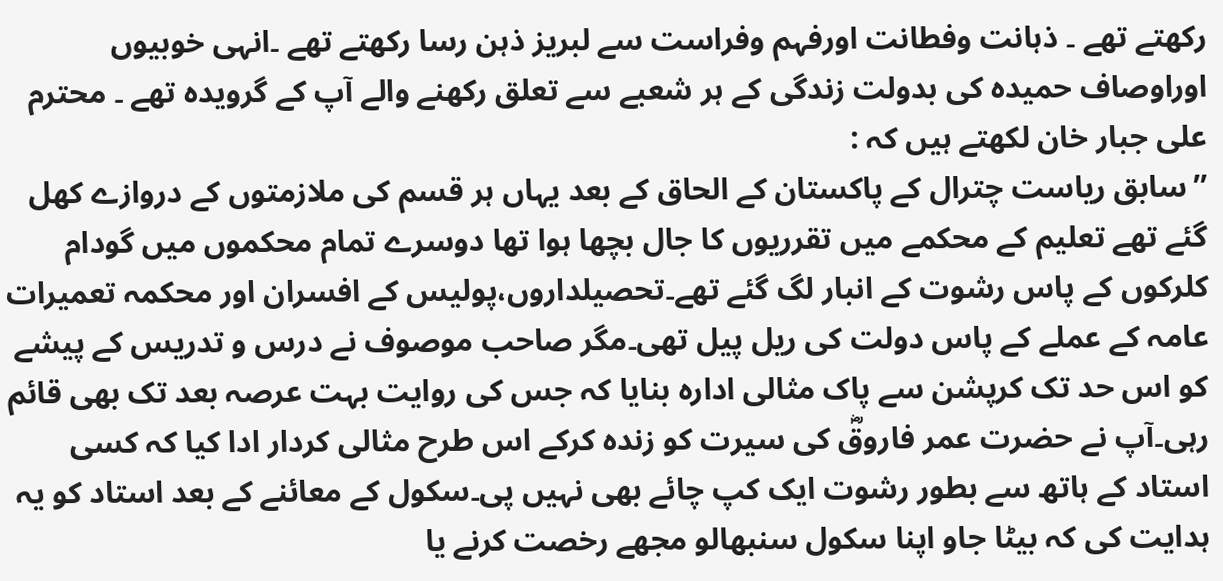رکھتے تھے ۔ ذہانت وفطانت اورفہم وفراست سے لبریز ذہن رسا رکھتے تھے ۔انہی خوبیوں اوراوصاف حمیدہ کی بدولت زندگی کے ہر شعبے سے تعلق رکھنے والے آپ کے گرویدہ تھے ۔ محترم علی جبار خان لکھتے ہیں کہ :
’’سابق ریاست چترال کے پاکستان کے الحاق کے بعد یہاں ہر قسم کی ملازمتوں کے دروازے کھل گئے تھے تعلیم کے محکمے میں تقرریوں کا جال بچھا ہوا تھا دوسرے تمام محکموں میں گودام کلرکوں کے پاس رشوت کے انبار لگ گئے تھے۔تحصیلداروں،پولیس کے افسران اور محکمہ تعمیرات عامہ کے عملے کے پاس دولت کی ریل پیل تھی۔مگر صاحب موصوف نے درس و تدریس کے پیشے کو اس حد تک کرپشن سے پاک مثالی ادارہ بنایا کہ جس کی روایت بہت عرصہ بعد تک بھی قائم رہی۔آپ نے حضرت عمر فاروقؓ کی سیرت کو زندہ کرکے اس طرح مثالی کردار ادا کیا کہ کسی استاد کے ہاتھ سے بطور رشوت ایک کپ چائے بھی نہیں پی۔سکول کے معائنے کے بعد استاد کو یہ ہدایت کی کہ بیٹا جاو اپنا سکول سنبھالو مجھے رخصت کرنے یا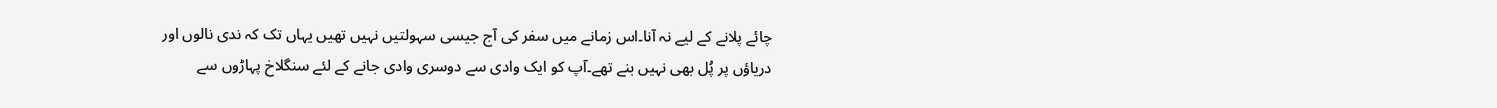چائے پلانے کے لیے نہ آنا۔اس زمانے میں سفر کی آج جیسی سہولتیں نہیں تھیں یہاں تک کہ ندی نالوں اور دریاؤں پر پُل بھی نہیں بنے تھے۔آپ کو ایک وادی سے دوسری وادی جانے کے لئے سنگلاخ پہاڑوں سے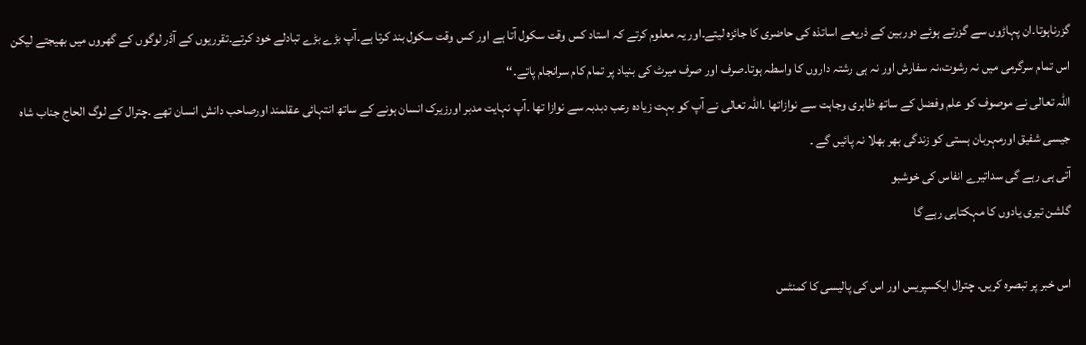گزرناہوتا۔ان پہاڑوں سے گزرتے ہوئے دوربین کے ذریعے اساتذہ کی حاضری کا جائزہ لیتے۔اور یہ معلوم کرتے کہ استاد کس وقت سکول آتا ہے اور کس وقت سکول بند کرتا ہے۔آپ بڑے بڑے تبادلے خود کرتے۔تقرریوں کے آڈر لوگوں کے گھروں میں بھیجتے لیکن اس تمام سرگرمی میں نہ رشوت،نہ سفارش اور نہ ہی رشتہ داروں کا واسطہ ہوتا۔صرف اور صرف میرٹ کی بنیاد پر تمام کام سرانجام پاتے۔‘‘
اللہ تعالی نے موصوف کو علم وفضل کے ساتھ ظاہری وجاہت سے نوازاتھا ۔اللہ تعالی نے آپ کو بہت زیادہ رعب دبدبہ سے نوازا تھا ۔آپ نہایت مدبر اورزیرک انسان ہونے کے ساتھ انتہائی عقلمند اورصاحب دانش انسان تھے ۔چترال کے لوگ الحاج جناب شاہ جیسی شفیق اورمہربان ہستی کو زندگی بھر بھلا نہ پائیں گے ۔
آتی ہی رہے گی سداتیرے انفاس کی خوشبو
گلشن تیری یادوں کا مہکتاہی رہے گا

اس خبر پر تبصرہ کریں۔ چترال ایکسپریس اور اس کی پالیسی کا کمنٹس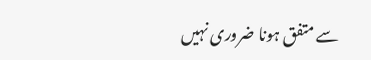سے متفق ہونا ضروری نہیں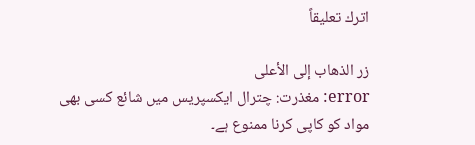اترك تعليقاً

زر الذهاب إلى الأعلى
error: مغذرت: چترال ایکسپریس میں شائع کسی بھی مواد کو کاپی کرنا ممنوع ہے۔